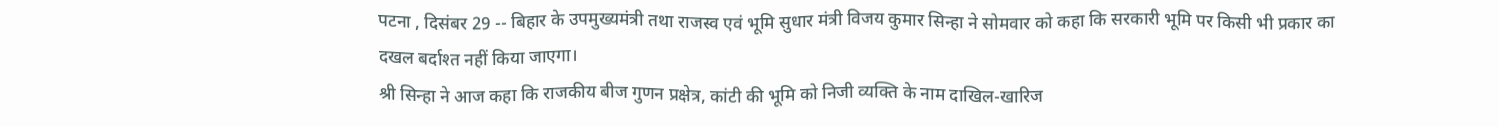पटना , दिसंबर 29 -- बिहार के उपमुख्यमंत्री तथा राजस्व एवं भूमि सुधार मंत्री विजय कुमार सिन्हा ने सोमवार को कहा कि सरकारी भूमि पर किसी भी प्रकार का दखल बर्दाश्त नहीं किया जाएगा।
श्री सिन्हा ने आज कहा कि राजकीय बीज गुणन प्रक्षेत्र, कांटी की भूमि को निजी व्यक्ति के नाम दाखिल-खारिज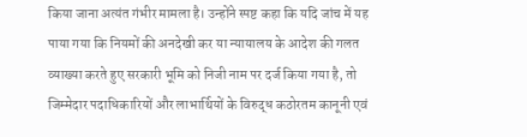किया जाना अत्यंत गंभीर मामला है। उन्होंने स्पष्ट कहा कि यदि जांच में यह पाया गया कि नियमों की अनदेखी कर या न्यायालय के आदेश की गलत व्याख्या करते हुए सरकारी भूमि को निजी नाम पर दर्ज किया गया है, तो जिम्मेदार पदाधिकारियों और लाभार्थियों के विरुद्ध कठोरतम कानूनी एवं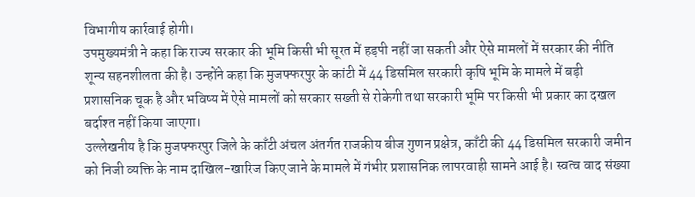विभागीय कार्रवाई होगी।
उपमुख्यमंत्री ने कहा कि राज्य सरकार की भूमि किसी भी सूरत में हड़पी नहीं जा सकती और ऐसे मामलों में सरकार की नीति शून्य सहनशीलता की है। उन्होंने कहा कि मुजफ्फरपुर के कांटी में 44 डिसमिल सरकारी कृषि भूमि के मामले में बड़ी प्रशासनिक चूक है और भविष्य में ऐसे मामलों को सरकार सख्ती से रोकेगी तथा सरकारी भूमि पर किसी भी प्रकार का दखल बर्दाश्त नहीं किया जाएगा।
उल्लेखनीय है कि मुजफ्फरपुर जिले के काँटी अंचल अंतर्गत राजकीय बीज गुणन प्रक्षेत्र, काँटी की 44 डिसमिल सरकारी जमीन को निजी व्यक्ति के नाम दाखिल-खारिज किए जाने के मामले में गंभीर प्रशासनिक लापरवाही सामने आई है। स्वत्व वाद संख्या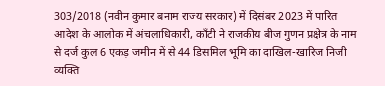303/2018 (नवीन कुमार बनाम राज्य सरकार) में दिसंबर 2023 में पारित आदेश के आलोक में अंचलाधिकारी, काँटी ने राजकीय बीज गुणन प्रक्षेत्र के नाम से दर्ज कुल 6 एकड़ जमीन में से 44 डिसमिल भूमि का दाखिल-खारिज निजी व्यक्ति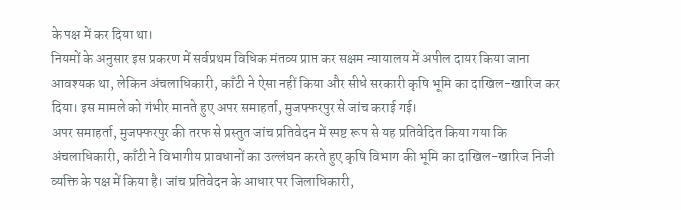के पक्ष में कर दिया था।
नियमों के अनुसार इस प्रकरण में सर्वप्रथम विधिक मंतव्य प्राप्त कर सक्षम न्यायालय में अपील दायर किया जाना आवश्यक था, लेकिन अंचलाधिकारी, काँटी ने ऐसा नहीं किया और सीधे सरकारी कृषि भूमि का दाखिल-खारिज कर दिया। इस मामले को गंभीर मानते हुए अपर समाहर्ता, मुजफ्फरपुर से जांच कराई गई।
अपर समाहर्ता, मुजफ्फरपुर की तरफ से प्रस्तुत जांच प्रतिवेदन में स्पष्ट रूप से यह प्रतिवेदित किया गया कि अंचलाधिकारी, काँटी ने विभागीय प्रावधानों का उल्लंघन करते हुए कृषि विभाग की भूमि का दाखिल-खारिज निजी व्यक्ति के पक्ष में किया है। जांच प्रतिवेदन के आधार पर जिलाधिकारी,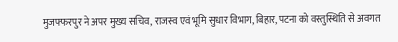मुजफ्फरपुर ने अपर मुख्य सचिव, राजस्व एवं भूमि सुधार विभाग, बिहार, पटना को वस्तुस्थिति से अवगत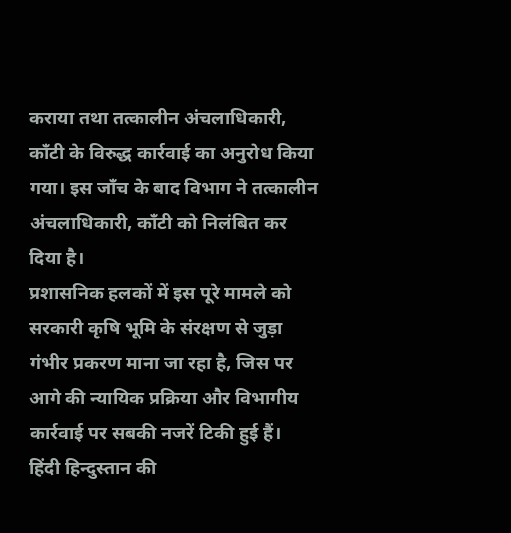कराया तथा तत्कालीन अंचलाधिकारी, काँटी के विरुद्ध कार्रवाई का अनुरोध किया गया। इस जाँच के बाद विभाग ने तत्कालीन अंचलाधिकारी, काँटी को निलंबित कर दिया है।
प्रशासनिक हलकों में इस पूरे मामले को सरकारी कृषि भूमि के संरक्षण से जुड़ा गंभीर प्रकरण माना जा रहा है, जिस पर आगे की न्यायिक प्रक्रिया और विभागीय कार्रवाई पर सबकी नजरें टिकी हुई हैं।
हिंदी हिन्दुस्तान की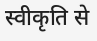स्वीकृति से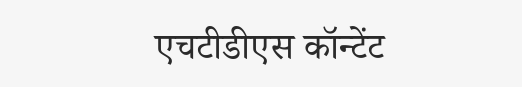एचटीडीएस कॉन्टेंट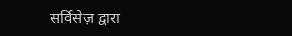सर्विसेज़ द्वारा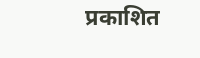प्रकाशित